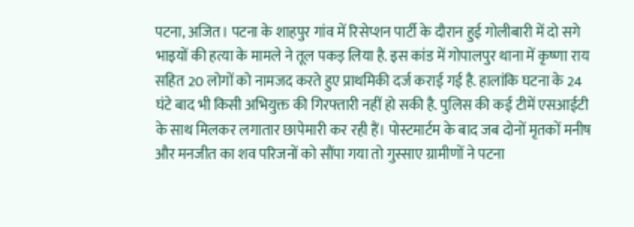पटना, अजित। पटना के शाहपुर गांव में रिसेप्शन पार्टी के दौरान हुई गोलीबारी में दो सगे भाइयों की हत्या के मामले ने तूल पकड़ लिया है. इस कांड में गोपालपुर थाना में कृष्णा राय सहित 20 लोगों को नामजद करते हुए प्राथमिकी दर्ज कराई गई है. हालांकि घटना के 24 घंटे बाद भी किसी अभियुक्त की गिरफ्तारी नहीं हो सकी है. पुलिस की कई टीमें एसआईटी के साथ मिलकर लगातार छापेमारी कर रही हैं। पोस्टमार्टम के बाद जब दोनों मृतकों मनीष और मनजीत का शव परिजनों को सौंपा गया तो गुस्साए ग्रामीणों ने पटना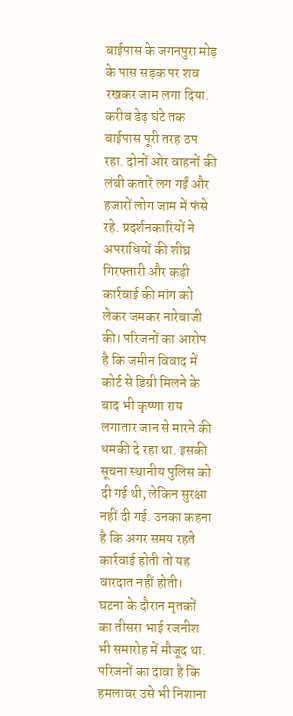बाईपास के जगनपुरा मोड़ के पास सड़क पर शव रखकर जाम लगा दिया. करीब डेढ़ घंटे तक बाईपास पूरी तरह ठप रहा. दोनों ओर वाहनों की लंबी कतारें लग गईं और हजारों लोग जाम में फंसे रहे. प्रदर्शनकारियों ने अपराधियों की शीघ्र गिरफ्तारी और कड़ी कार्रवाई की मांग को लेकर जमकर नारेबाजी की। परिजनों का आरोप है कि जमीन विवाद में कोर्ट से डिग्री मिलने के बाद भी कृष्णा राय लगातार जान से मारने की धमकी दे रहा था. इसकी सूचना स्थानीय पुलिस को दी गई थी, लेकिन सुरक्षा नहीं दी गई. उनका कहना है कि अगर समय रहते कार्रवाई होती तो यह वारदात नहीं होती।
घटना के दौरान मृतकों का तीसरा भाई रजनीश भी समारोह में मौजूद था. परिजनों का दावा है कि हमलावर उसे भी निशाना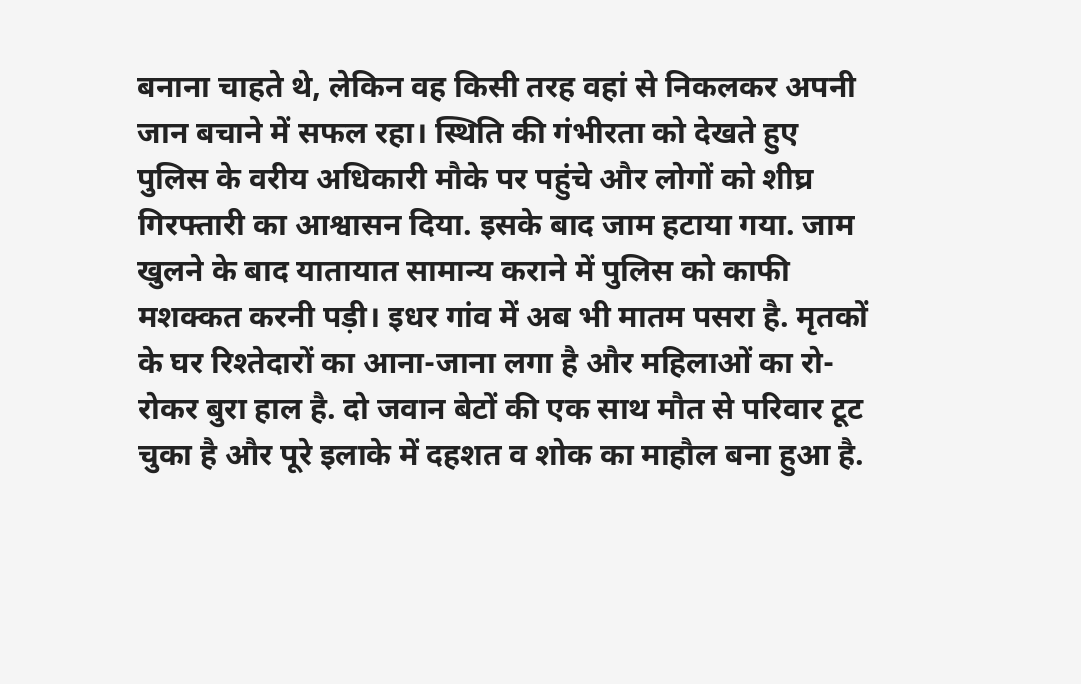बनाना चाहते थे, लेकिन वह किसी तरह वहां से निकलकर अपनी जान बचाने में सफल रहा। स्थिति की गंभीरता को देखते हुए पुलिस के वरीय अधिकारी मौके पर पहुंचे और लोगों को शीघ्र गिरफ्तारी का आश्वासन दिया. इसके बाद जाम हटाया गया. जाम खुलने के बाद यातायात सामान्य कराने में पुलिस को काफी मशक्कत करनी पड़ी। इधर गांव में अब भी मातम पसरा है. मृतकों के घर रिश्तेदारों का आना-जाना लगा है और महिलाओं का रो-रोकर बुरा हाल है. दो जवान बेटों की एक साथ मौत से परिवार टूट चुका है और पूरे इलाके में दहशत व शोक का माहौल बना हुआ है.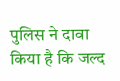पुलिस ने दावा किया है कि जल्द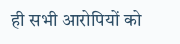ही सभी आरोपियों को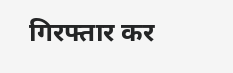गिरफ्तार कर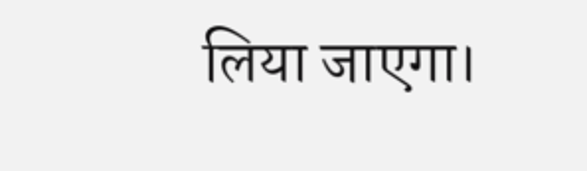लिया जाएगा।